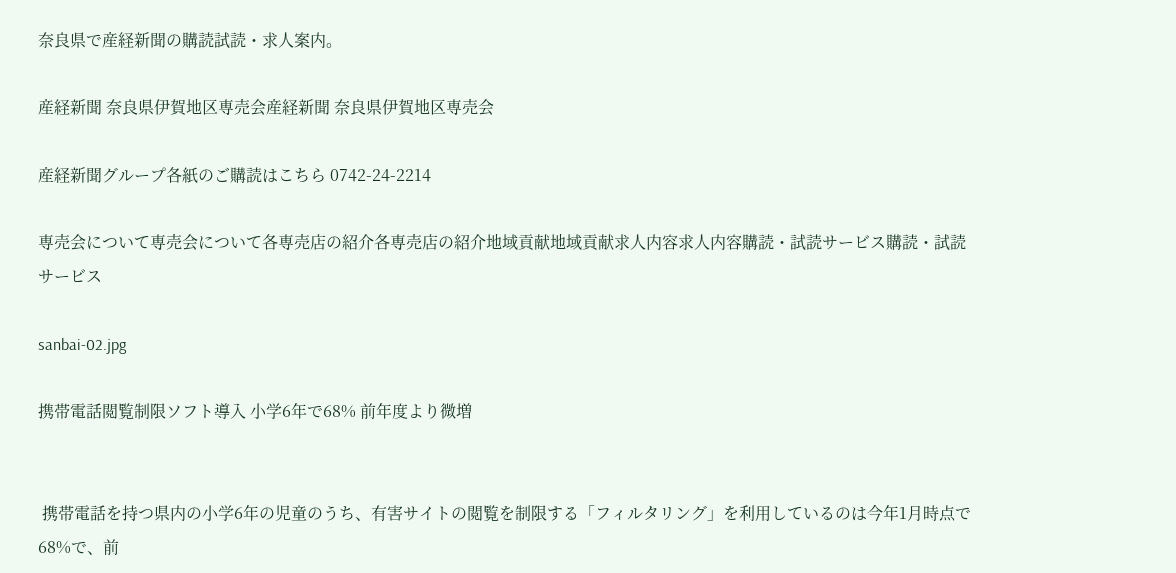奈良県で産経新聞の購読試読・求人案内。

産経新聞 奈良県伊賀地区専売会産経新聞 奈良県伊賀地区専売会

産経新聞グループ各紙のご購読はこちら 0742-24-2214

専売会について専売会について各専売店の紹介各専売店の紹介地域貢献地域貢献求人内容求人内容購読・試読サービス購読・試読サービス

sanbai-02.jpg

携帯電話閲覧制限ソフト導入 小学6年で68% 前年度より微増


 携帯電話を持つ県内の小学6年の児童のうち、有害サイトの閲覧を制限する「フィルタリング」を利用しているのは今年1月時点で68%で、前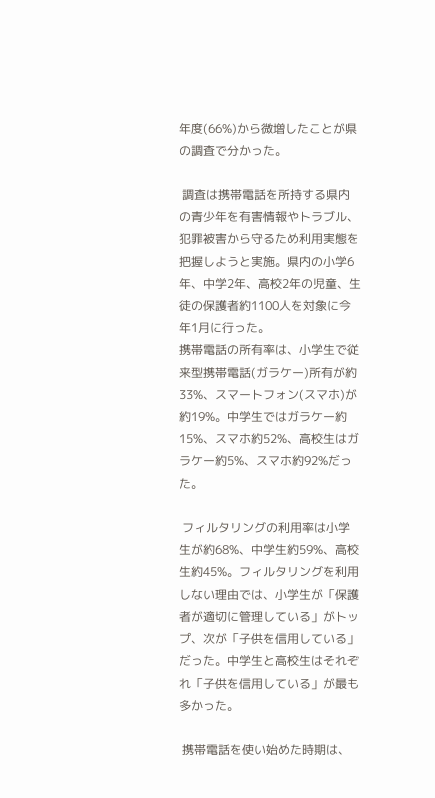年度(66%)から微増したことが県の調査で分かった。

 調査は携帯電話を所持する県内の青少年を有害情報やトラブル、犯罪被害から守るため利用実態を把握しようと実施。県内の小学6年、中学2年、高校2年の児童、生徒の保護者約1100人を対象に今年1月に行った。
携帯電話の所有率は、小学生で従来型携帯電話(ガラケー)所有が約33%、スマートフォン(スマホ)が約19%。中学生ではガラケー約15%、スマホ約52%、高校生はガラケー約5%、スマホ約92%だった。

 フィルタリングの利用率は小学生が約68%、中学生約59%、高校生約45%。フィルタリングを利用しない理由では、小学生が「保護者が適切に管理している」がトップ、次が「子供を信用している」だった。中学生と高校生はそれぞれ「子供を信用している」が最も多かった。

 携帯電話を使い始めた時期は、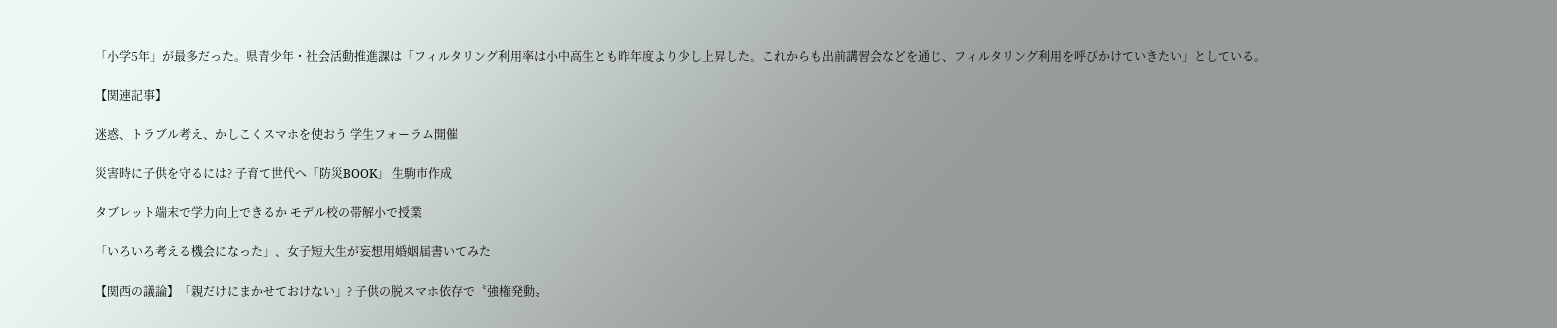「小学5年」が最多だった。県青少年・社会活動推進課は「フィルタリング利用率は小中高生とも昨年度より少し上昇した。これからも出前講習会などを通じ、フィルタリング利用を呼びかけていきたい」としている。

【関連記事】

迷惑、トラブル考え、かしこくスマホを使おう 学生フォーラム開催

災害時に子供を守るには? 子育て世代へ「防災BOOK」 生駒市作成

タブレット端末で学力向上できるか モデル校の帯解小で授業

「いろいろ考える機会になった」、女子短大生が妄想用婚姻届書いてみた

【関西の議論】「親だけにまかせておけない」? 子供の脱スマホ依存で〝強権発動〟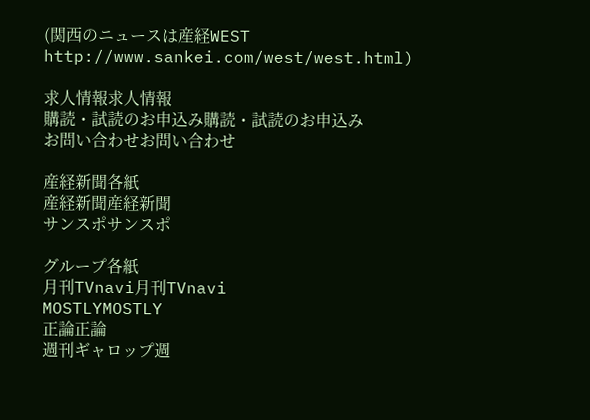(関西のニュースは産経WEST http://www.sankei.com/west/west.html)

求人情報求人情報
購読・試読のお申込み購読・試読のお申込み
お問い合わせお問い合わせ

産経新聞各紙
産経新聞産経新聞
サンスポサンスポ

グループ各紙
月刊TVnavi月刊TVnavi
MOSTLYMOSTLY
正論正論
週刊ギャロップ週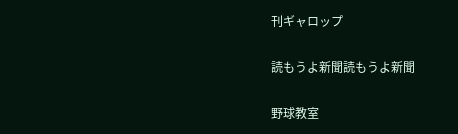刊ギャロップ

読もうよ新聞読もうよ新聞

野球教室